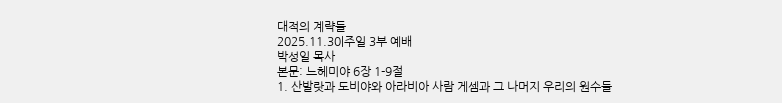대적의 계략들
2025.11.30|주일 3부 예배
박성일 목사
본문: 느헤미야 6장 1-9절
1. 산발랏과 도비야와 아라비아 사람 게셈과 그 나머지 우리의 원수들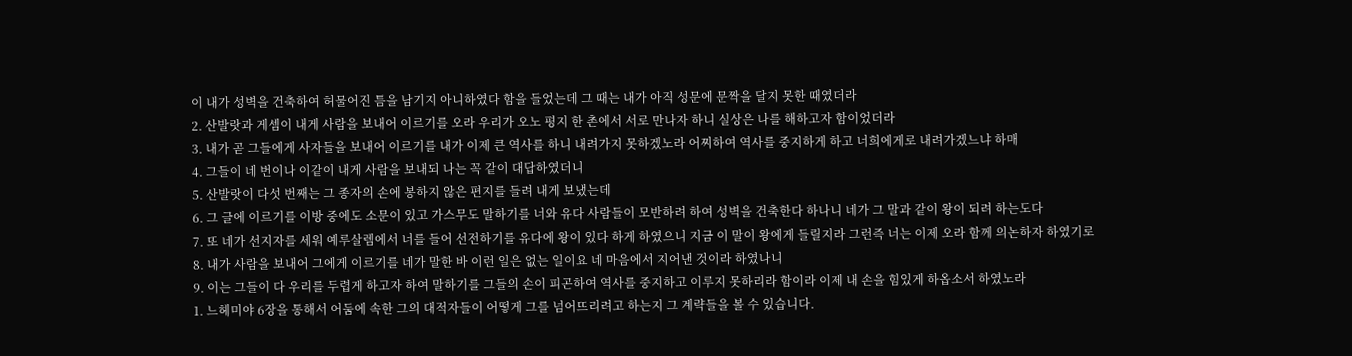이 내가 성벽을 건축하여 허물어진 틈을 남기지 아니하였다 함을 들었는데 그 때는 내가 아직 성문에 문짝을 달지 못한 때였더라
2. 산발랏과 게셈이 내게 사람을 보내어 이르기를 오라 우리가 오노 평지 한 촌에서 서로 만나자 하니 실상은 나를 해하고자 함이었더라
3. 내가 곧 그들에게 사자들을 보내어 이르기를 내가 이제 큰 역사를 하니 내려가지 못하겠노라 어찌하여 역사를 중지하게 하고 너희에게로 내려가겠느냐 하매
4. 그들이 네 번이나 이같이 내게 사람을 보내되 나는 꼭 같이 대답하였더니
5. 산발랏이 다섯 번째는 그 종자의 손에 봉하지 않은 편지를 들려 내게 보냈는데
6. 그 글에 이르기를 이방 중에도 소문이 있고 가스무도 말하기를 너와 유다 사람들이 모반하려 하여 성벽을 건축한다 하나니 네가 그 말과 같이 왕이 되려 하는도다
7. 또 네가 선지자를 세워 예루살렘에서 너를 들어 선전하기를 유다에 왕이 있다 하게 하였으니 지금 이 말이 왕에게 들릴지라 그런즉 너는 이제 오라 함께 의논하자 하였기로
8. 내가 사람을 보내어 그에게 이르기를 네가 말한 바 이런 일은 없는 일이요 네 마음에서 지어낸 것이라 하였나니
9. 이는 그들이 다 우리를 두렵게 하고자 하여 말하기를 그들의 손이 피곤하여 역사를 중지하고 이루지 못하리라 함이라 이제 내 손을 힘있게 하옵소서 하였노라
1. 느헤미야 6장을 통해서 어둠에 속한 그의 대적자들이 어떻게 그를 넘어뜨리려고 하는지 그 계략들을 볼 수 있습니다.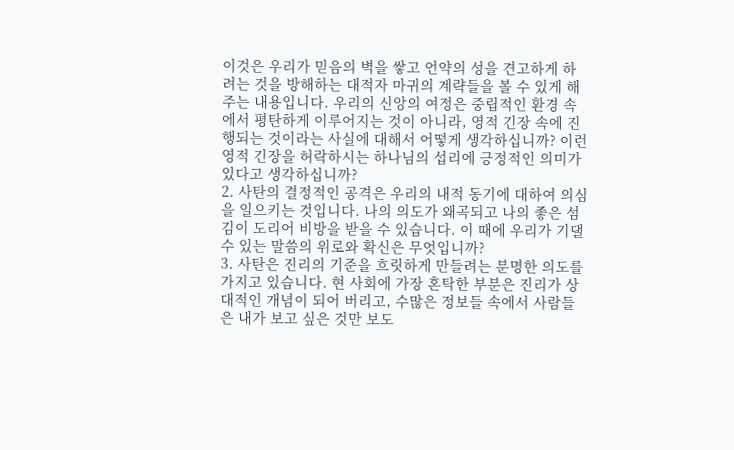이것은 우리가 믿음의 벽을 쌓고 언약의 성을 견고하게 하려는 것을 방해하는 대적자 마귀의 계략들을 볼 수 있게 해 주는 내용입니다. 우리의 신앙의 여정은 중립적인 환경 속에서 평탄하게 이루어지는 것이 아니라, 영적 긴장 속에 진행되는 것이라는 사실에 대해서 어떻게 생각하십니까? 이런 영적 긴장을 허락하시는 하나님의 섭리에 긍정적인 의미가 있다고 생각하십니까?
2. 사탄의 결정적인 공격은 우리의 내적 동기에 대하여 의심을 일으키는 것입니다. 나의 의도가 왜곡되고 나의 좋은 섬김이 도리어 비방을 받을 수 있습니다. 이 때에 우리가 기댈 수 있는 말씀의 위로와 확신은 무엇입니까?
3. 사탄은 진리의 기준을 흐릿하게 만들려는 분명한 의도를 가지고 있습니다. 현 사회에 가장 혼탁한 부분은 진리가 상대적인 개념이 되어 버리고, 수많은 정보들 속에서 사람들은 내가 보고 싶은 것만 보도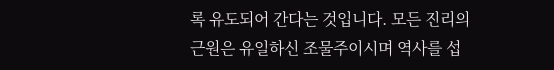록 유도되어 간다는 것입니다. 모든 진리의 근원은 유일하신 조물주이시며 역사를 섭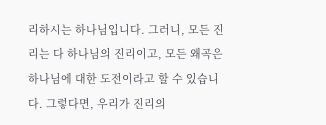리하시는 하나님입니다. 그러니, 모든 진리는 다 하나님의 진리이고, 모든 왜곡은 하나님에 대한 도전이라고 할 수 있습니다. 그렇다면, 우리가 진리의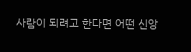사람이 되려고 한다면 어떤 신앙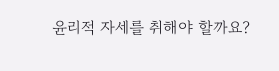윤리적 자세를 취해야 할까요?